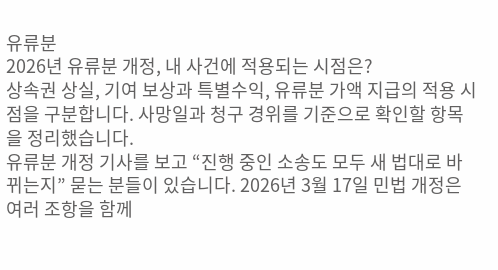유류분
2026년 유류분 개정, 내 사건에 적용되는 시점은?
상속권 상실, 기여 보상과 특별수익, 유류분 가액 지급의 적용 시점을 구분합니다. 사망일과 청구 경위를 기준으로 확인할 항목을 정리했습니다.
유류분 개정 기사를 보고 “진행 중인 소송도 모두 새 법대로 바뀌는지” 묻는 분들이 있습니다. 2026년 3월 17일 민법 개정은 여러 조항을 함께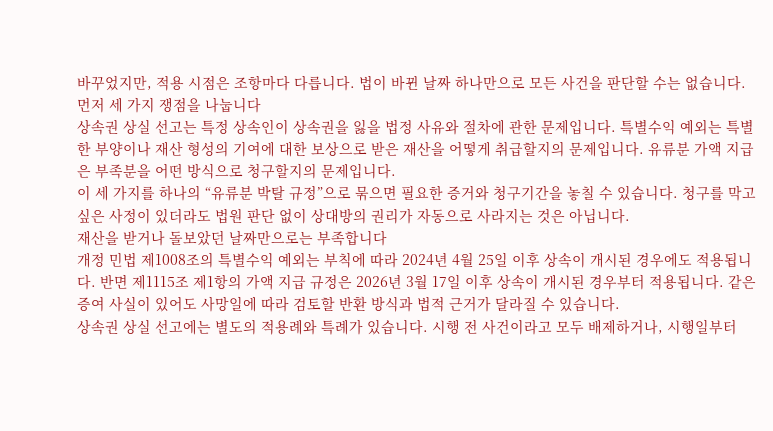바꾸었지만, 적용 시점은 조항마다 다릅니다. 법이 바뀐 날짜 하나만으로 모든 사건을 판단할 수는 없습니다.
먼저 세 가지 쟁점을 나눕니다
상속권 상실 선고는 특정 상속인이 상속권을 잃을 법정 사유와 절차에 관한 문제입니다. 특별수익 예외는 특별한 부양이나 재산 형성의 기여에 대한 보상으로 받은 재산을 어떻게 취급할지의 문제입니다. 유류분 가액 지급은 부족분을 어떤 방식으로 청구할지의 문제입니다.
이 세 가지를 하나의 “유류분 박탈 규정”으로 묶으면 필요한 증거와 청구기간을 놓칠 수 있습니다. 청구를 막고 싶은 사정이 있더라도 법원 판단 없이 상대방의 권리가 자동으로 사라지는 것은 아닙니다.
재산을 받거나 돌보았던 날짜만으로는 부족합니다
개정 민법 제1008조의 특별수익 예외는 부칙에 따라 2024년 4월 25일 이후 상속이 개시된 경우에도 적용됩니다. 반면 제1115조 제1항의 가액 지급 규정은 2026년 3월 17일 이후 상속이 개시된 경우부터 적용됩니다. 같은 증여 사실이 있어도 사망일에 따라 검토할 반환 방식과 법적 근거가 달라질 수 있습니다.
상속권 상실 선고에는 별도의 적용례와 특례가 있습니다. 시행 전 사건이라고 모두 배제하거나, 시행일부터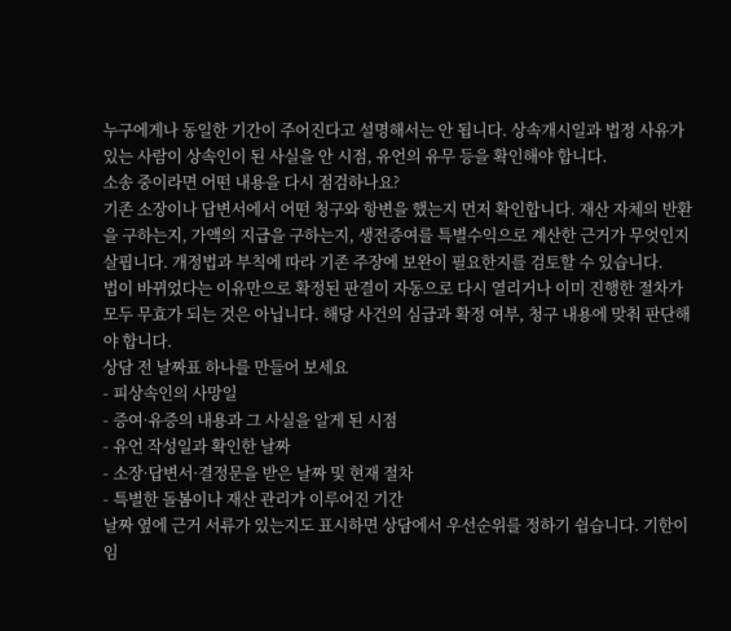누구에게나 동일한 기간이 주어진다고 설명해서는 안 됩니다. 상속개시일과 법정 사유가 있는 사람이 상속인이 된 사실을 안 시점, 유언의 유무 등을 확인해야 합니다.
소송 중이라면 어떤 내용을 다시 점검하나요?
기존 소장이나 답변서에서 어떤 청구와 항변을 했는지 먼저 확인합니다. 재산 자체의 반환을 구하는지, 가액의 지급을 구하는지, 생전증여를 특별수익으로 계산한 근거가 무엇인지 살핍니다. 개정법과 부칙에 따라 기존 주장에 보완이 필요한지를 검토할 수 있습니다.
법이 바뀌었다는 이유만으로 확정된 판결이 자동으로 다시 열리거나 이미 진행한 절차가 모두 무효가 되는 것은 아닙니다. 해당 사건의 심급과 확정 여부, 청구 내용에 맞춰 판단해야 합니다.
상담 전 날짜표 하나를 만들어 보세요
- 피상속인의 사망일
- 증여·유증의 내용과 그 사실을 알게 된 시점
- 유언 작성일과 확인한 날짜
- 소장·답변서·결정문을 받은 날짜 및 현재 절차
- 특별한 돌봄이나 재산 관리가 이루어진 기간
날짜 옆에 근거 서류가 있는지도 표시하면 상담에서 우선순위를 정하기 쉽습니다. 기한이 임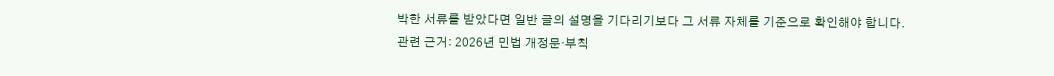박한 서류를 받았다면 일반 글의 설명을 기다리기보다 그 서류 자체를 기준으로 확인해야 합니다.
관련 근거: 2026년 민법 개정문·부칙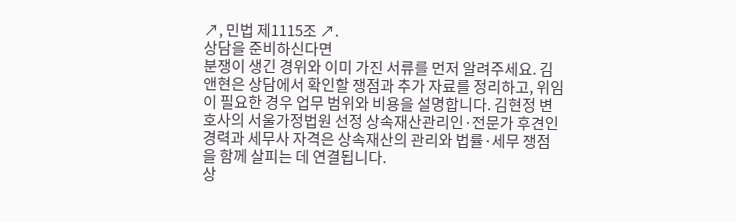↗, 민법 제1115조 ↗.
상담을 준비하신다면
분쟁이 생긴 경위와 이미 가진 서류를 먼저 알려주세요. 김앤현은 상담에서 확인할 쟁점과 추가 자료를 정리하고, 위임이 필요한 경우 업무 범위와 비용을 설명합니다. 김현정 변호사의 서울가정법원 선정 상속재산관리인·전문가 후견인 경력과 세무사 자격은 상속재산의 관리와 법률·세무 쟁점을 함께 살피는 데 연결됩니다.
상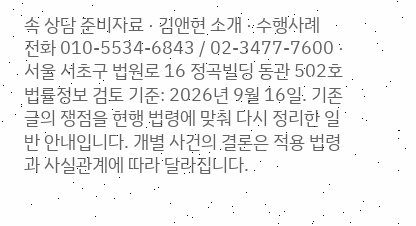속 상담 준비자료 · 김앤현 소개 · 수행사례
전화 010-5534-6843 / 02-3477-7600 · 서울 서초구 법원로 16 정곡빌딩 동관 502호
법률정보 검토 기준: 2026년 9월 16일. 기존 글의 쟁점을 현행 법령에 맞춰 다시 정리한 일반 안내입니다. 개별 사건의 결론은 적용 법령과 사실관계에 따라 달라집니다.